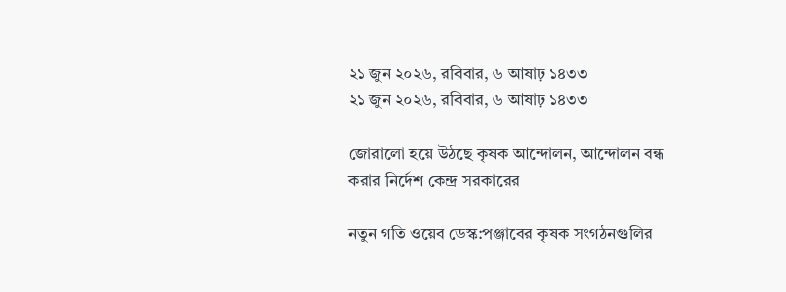২১ জুন ২০২৬, রবিবার, ৬ আষাঢ় ১৪৩৩
২১ জুন ২০২৬, রবিবার, ৬ আষাঢ় ১৪৩৩

জোরালো হয়ে উঠছে কৃষক আন্দোলন, আন্দোলন বন্ধ করার নির্দেশ কেন্দ্র সরকারের

নতুন গতি ওয়েব ডেস্ক:পঞ্জাবের কৃষক সংগঠনগুলির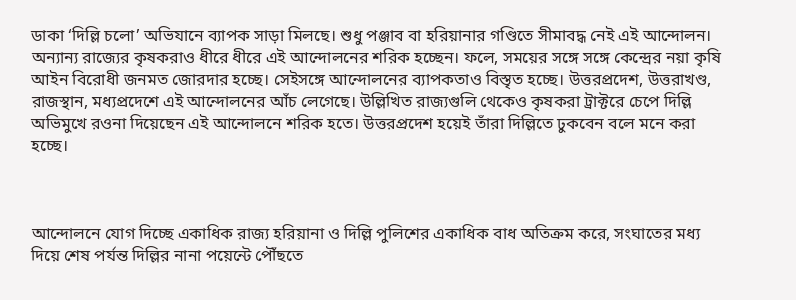ডাকা ‘দিল্লি চলো’ অভিযানে ব্যাপক সাড়া মিলছে। শুধু পঞ্জাব বা হরিয়ানার গণ্ডিতে সীমাবদ্ধ নেই এই আন্দোলন। অন্যান্য রাজ্যের কৃষকরাও ধীরে ধীরে এই আন্দোলনের শরিক হচ্ছেন। ফলে, সময়ের সঙ্গে সঙ্গে কেন্দ্রের নয়া কৃষি আইন বিরোধী জনমত জোরদার হচ্ছে। সেইসঙ্গে আন্দোলনের ব্যাপকতাও বিস্তৃত হচ্ছে। উত্তরপ্রদেশ, উত্তরাখণ্ড, রাজস্থান, মধ্যপ্রদেশে এই আন্দোলনের আঁচ লেগেছে। উল্লিখিত রাজ্যগুলি থেকেও কৃষকরা ট্রাক্টরে চেপে দিল্লি অভিমুখে রওনা দিয়েছেন এই আন্দোলনে শরিক হতে। উত্তরপ্রদেশ হয়েই তাঁরা দিল্লিতে ঢুকবেন বলে মনে করা হচ্ছে।



আন্দোলনে যোগ দিচ্ছে একাধিক রাজ্য হরিয়ানা ও দিল্লি পুলিশের একাধিক বাধ অতিক্রম করে, সংঘাতের মধ্য দিয়ে শেষ পর্যন্ত দিল্লির নানা পয়েন্টে পৌঁছতে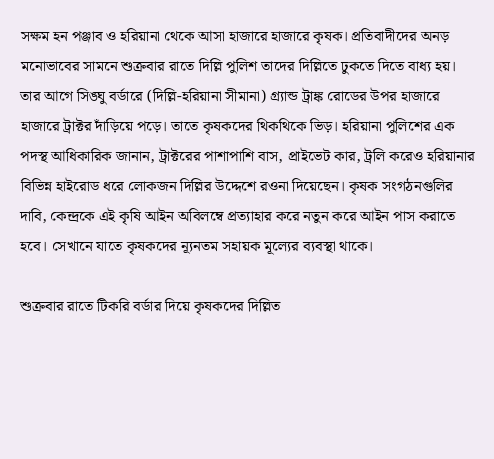সক্ষম হন পঞ্জাব ও হরিয়ানা থেকে আসা হাজারে হাজারে কৃষক। প্রতিবাদীদের অনড় মনোভাবের সামনে শুক্রবার রাতে দিল্লি পুলিশ তাদের দিল্লিতে ঢুকতে দিতে বাধ্য হয়। তার আগে সিঙ্ঘু বর্ডারে (দিল্লি-হরিয়ানা সীমানা) গ্র্যান্ড ট্রাঙ্ক রোডের উপর হাজারে হাজারে ট্রাক্টর দাঁড়িয়ে পড়ে। তাতে কৃষকদের থিকথিকে ভিড়। হরিয়ানা পুলিশের এক পদস্থ আধিকারিক জানান, ট্রাক্টরের পাশাপাশি বাস, প্রাইভেট কার, ট্রলি করেও হরিয়ানার বিভিন্ন হাইরোড ধরে লোকজন দিল্লির উদ্দেশে রওনা দিয়েছেন। কৃষক সংগঠনগুলির দাবি, কেন্দ্রকে এই কৃষি আইন অবিলম্বে প্রত্যাহার করে নতুন করে আইন পাস করাতে হবে। সেখানে যাতে কৃষকদের ন্যূনতম সহায়ক মূল্যের ব্যবস্থা থাকে।

শুক্রবার রাতে টিকরি বর্ডার দিয়ে কৃষকদের দিল্লিত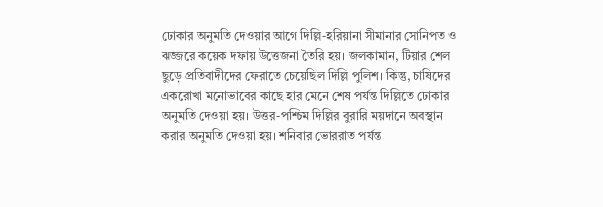ঢোকার অনুমতি দেওয়ার আগে দিল্লি-হরিয়ানা সীমানার সোনিপত ও ঝজ্জরে কয়েক দফায় উত্তেজনা তৈরি হয়। জলকামান, টিয়ার শেল ছুড়ে প্রতিবাদীদের ফেরাতে চেয়েছিল দিল্লি পুলিশ। কিন্তু, চাষিদের একরোখা মনোভাবের কাছে হার মেনে শেষ পর্যন্ত দিল্লিতে ঢোকার অনুমতি দেওয়া হয়। উত্তর-পশ্চিম দিল্লির বুরারি ময়দানে অবস্থান করার অনুমতি দেওয়া হয়। শনিবার ভোররাত পর্যন্ত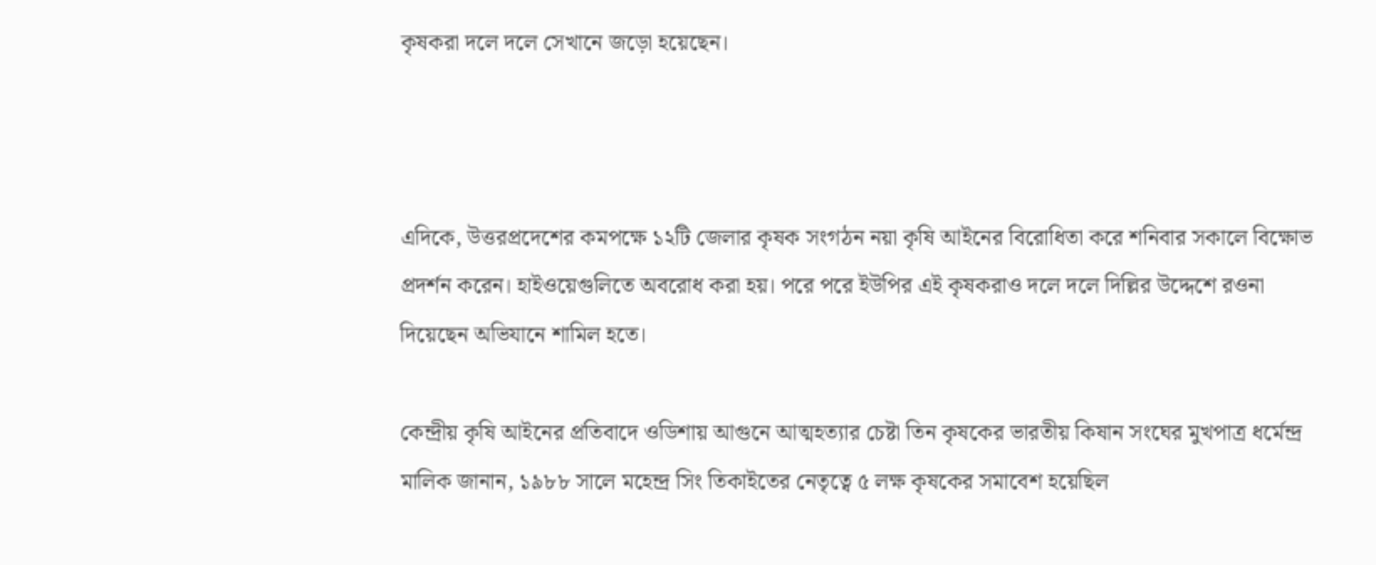কৃষকরা দলে দলে সেখানে জড়ো হয়েছেন।



এদিকে, উত্তরপ্রদেশের কমপক্ষে ১২টি জেলার কৃষক সংগঠন নয়া কৃষি আইনের বিরোধিতা করে শনিবার সকালে বিক্ষোভ প্রদর্শন করেন। হাইওয়েগুলিতে অবরোধ করা হয়। পরে পরে ইউপির এই কৃষকরাও দলে দলে দিল্লির উদ্দেশে রওনা দিয়েছেন অভিযানে শামিল হতে।

কেন্দ্রীয় কৃষি আইনের প্রতিবাদে ওডিশায় আগুনে আত্মহত্যার চেষ্টা তিন কৃষকের ভারতীয় কিষান সংঘের মুখপাত্র ধর্মেন্দ্র মালিক জানান, ১৯৮৮ সালে মহেন্দ্র সিং তিকাইতের নেতৃত্বে ৫ লক্ষ কৃষকের সমাবেশ হয়েছিল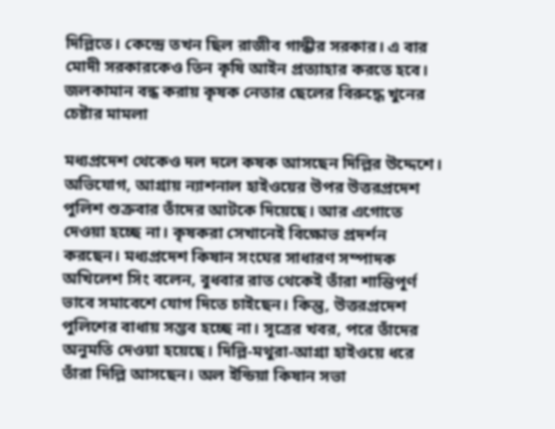দিল্লিতে। কেন্দ্রে তখন ছিল রাজীব গান্ধীর সরকার। এ বার মোদী সরকারকেও তিন কৃষি আইন প্রত্যাহার করতে হবে। জলকামান বন্ধ করায় কৃষক নেতার ছেলের বিরুদ্ধে খুনের চেষ্টার মামলা

মধ্যপ্রদেশ থেকেও দল দলে কষক আসছেন দিল্লির উদ্দেশে। অভিযোগ, আগ্রায় ন্যাশনাল হাইওয়ের উপর উত্তরপ্রদেশ পুলিশ শুক্রবার তাঁদের আটকে দিয়েছে। আর এগোতে দেওয়া হচ্ছে না। কৃষকরা সেখানেই বিক্ষোভ প্রদর্শন করছেন। মধ্যপ্রদেশ কিষান সংঘের সাধারণ সম্পাদক অখিলেশ সিং বলেন, বুধবার রাত থেকেই তাঁরা শান্তিপূর্ণ ভাবে সমাবেশে যোগ দিতে চাইছেন। কিন্তু, উত্তরপ্রদেশ পুলিশের বাধায় সম্ভব হচ্ছে না। সূত্রের খবর, পরে তাঁদের অনুমতি দেওয়া হয়েছে। দিল্লি-মথুরা-আগ্রা হাইওয়ে ধরে তাঁরা দিল্লি আসছেন। অল ইন্ডিয়া কিষান সভা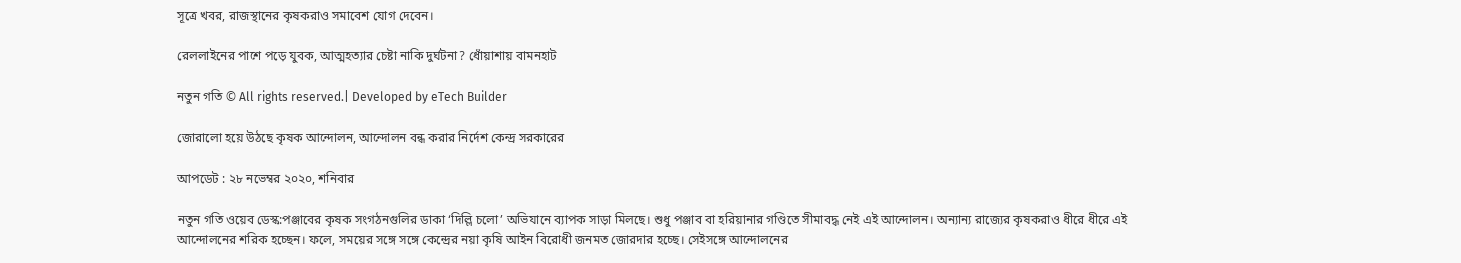সূত্রে খবর, রাজস্থানের কৃষকরাও সমাবেশ যোগ দেবেন।

রেললাইনের পাশে পড়ে যুবক, আত্মহত্যার চেষ্টা নাকি দুর্ঘটনা? ধোঁয়াশায় বামনহাট

নতুন গতি © All rights reserved.| Developed by eTech Builder

জোরালো হয়ে উঠছে কৃষক আন্দোলন, আন্দোলন বন্ধ করার নির্দেশ কেন্দ্র সরকারের

আপডেট : ২৮ নভেম্বর ২০২০, শনিবার

নতুন গতি ওয়েব ডেস্ক:পঞ্জাবের কৃষক সংগঠনগুলির ডাকা ‘দিল্লি চলো’ অভিযানে ব্যাপক সাড়া মিলছে। শুধু পঞ্জাব বা হরিয়ানার গণ্ডিতে সীমাবদ্ধ নেই এই আন্দোলন। অন্যান্য রাজ্যের কৃষকরাও ধীরে ধীরে এই আন্দোলনের শরিক হচ্ছেন। ফলে, সময়ের সঙ্গে সঙ্গে কেন্দ্রের নয়া কৃষি আইন বিরোধী জনমত জোরদার হচ্ছে। সেইসঙ্গে আন্দোলনের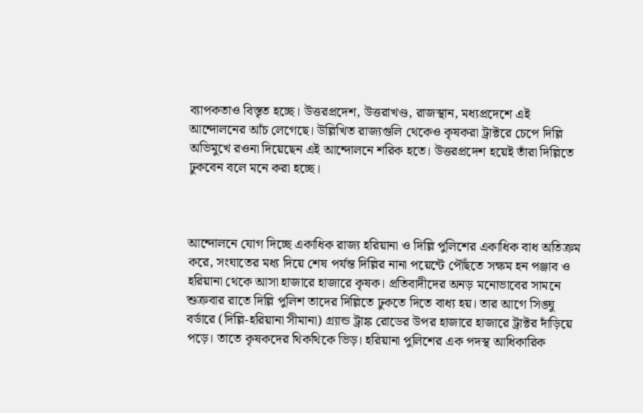ব্যাপকতাও বিস্তৃত হচ্ছে। উত্তরপ্রদেশ, উত্তরাখণ্ড, রাজস্থান, মধ্যপ্রদেশে এই আন্দোলনের আঁচ লেগেছে। উল্লিখিত রাজ্যগুলি থেকেও কৃষকরা ট্রাক্টরে চেপে দিল্লি অভিমুখে রওনা দিয়েছেন এই আন্দোলনে শরিক হতে। উত্তরপ্রদেশ হয়েই তাঁরা দিল্লিতে ঢুকবেন বলে মনে করা হচ্ছে।



আন্দোলনে যোগ দিচ্ছে একাধিক রাজ্য হরিয়ানা ও দিল্লি পুলিশের একাধিক বাধ অতিক্রম করে, সংঘাতের মধ্য দিয়ে শেষ পর্যন্ত দিল্লির নানা পয়েন্টে পৌঁছতে সক্ষম হন পঞ্জাব ও হরিয়ানা থেকে আসা হাজারে হাজারে কৃষক। প্রতিবাদীদের অনড় মনোভাবের সামনে শুক্রবার রাতে দিল্লি পুলিশ তাদের দিল্লিতে ঢুকতে দিতে বাধ্য হয়। তার আগে সিঙ্ঘু বর্ডারে (দিল্লি-হরিয়ানা সীমানা) গ্র্যান্ড ট্রাঙ্ক রোডের উপর হাজারে হাজারে ট্রাক্টর দাঁড়িয়ে পড়ে। তাতে কৃষকদের থিকথিকে ভিড়। হরিয়ানা পুলিশের এক পদস্থ আধিকারিক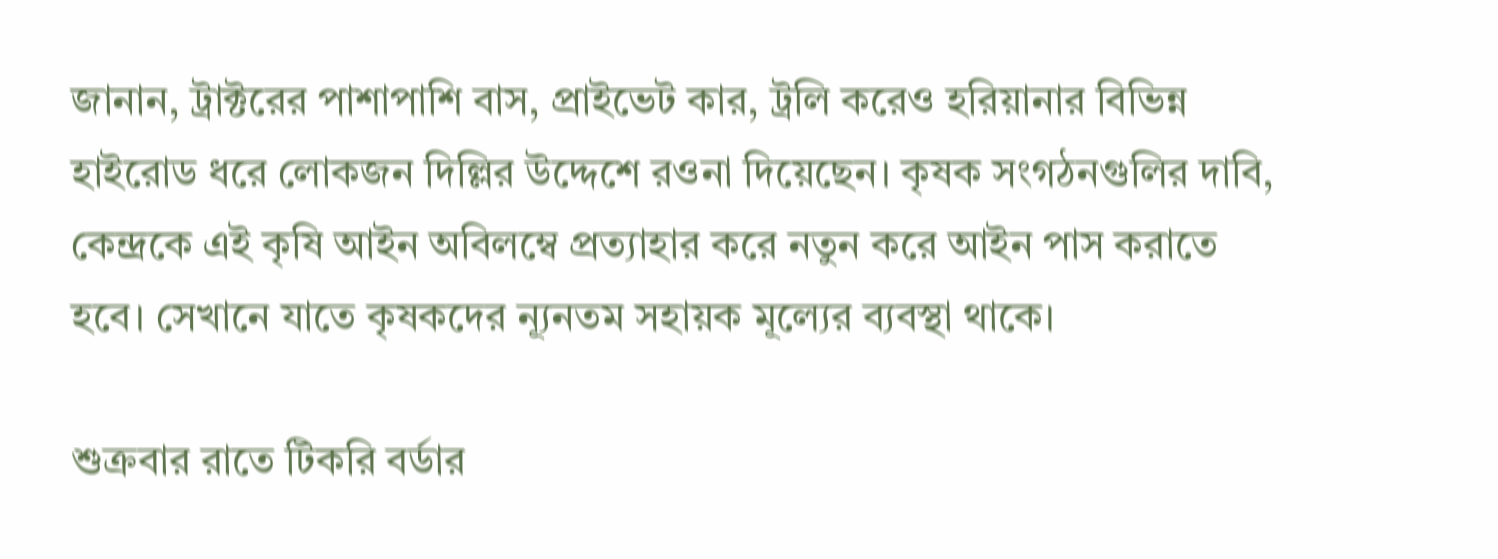জানান, ট্রাক্টরের পাশাপাশি বাস, প্রাইভেট কার, ট্রলি করেও হরিয়ানার বিভিন্ন হাইরোড ধরে লোকজন দিল্লির উদ্দেশে রওনা দিয়েছেন। কৃষক সংগঠনগুলির দাবি, কেন্দ্রকে এই কৃষি আইন অবিলম্বে প্রত্যাহার করে নতুন করে আইন পাস করাতে হবে। সেখানে যাতে কৃষকদের ন্যূনতম সহায়ক মূল্যের ব্যবস্থা থাকে।

শুক্রবার রাতে টিকরি বর্ডার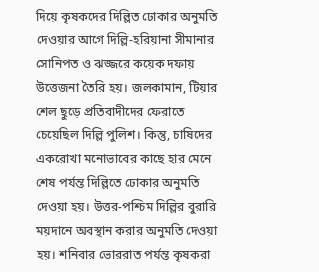দিয়ে কৃষকদের দিল্লিত ঢোকার অনুমতি দেওয়ার আগে দিল্লি-হরিয়ানা সীমানার সোনিপত ও ঝজ্জরে কয়েক দফায় উত্তেজনা তৈরি হয়। জলকামান, টিয়ার শেল ছুড়ে প্রতিবাদীদের ফেরাতে চেয়েছিল দিল্লি পুলিশ। কিন্তু, চাষিদের একরোখা মনোভাবের কাছে হার মেনে শেষ পর্যন্ত দিল্লিতে ঢোকার অনুমতি দেওয়া হয়। উত্তর-পশ্চিম দিল্লির বুরারি ময়দানে অবস্থান করার অনুমতি দেওয়া হয়। শনিবার ভোররাত পর্যন্ত কৃষকরা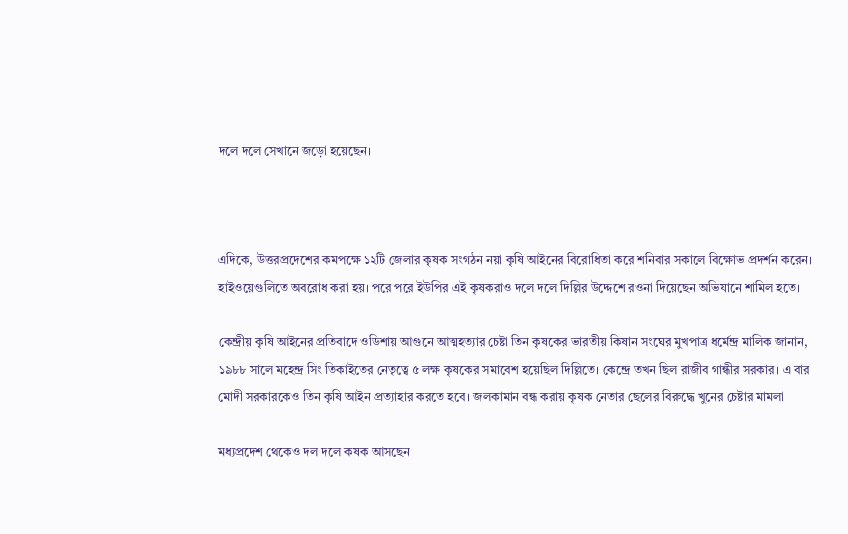দলে দলে সেখানে জড়ো হয়েছেন।



এদিকে, উত্তরপ্রদেশের কমপক্ষে ১২টি জেলার কৃষক সংগঠন নয়া কৃষি আইনের বিরোধিতা করে শনিবার সকালে বিক্ষোভ প্রদর্শন করেন। হাইওয়েগুলিতে অবরোধ করা হয়। পরে পরে ইউপির এই কৃষকরাও দলে দলে দিল্লির উদ্দেশে রওনা দিয়েছেন অভিযানে শামিল হতে।

কেন্দ্রীয় কৃষি আইনের প্রতিবাদে ওডিশায় আগুনে আত্মহত্যার চেষ্টা তিন কৃষকের ভারতীয় কিষান সংঘের মুখপাত্র ধর্মেন্দ্র মালিক জানান, ১৯৮৮ সালে মহেন্দ্র সিং তিকাইতের নেতৃত্বে ৫ লক্ষ কৃষকের সমাবেশ হয়েছিল দিল্লিতে। কেন্দ্রে তখন ছিল রাজীব গান্ধীর সরকার। এ বার মোদী সরকারকেও তিন কৃষি আইন প্রত্যাহার করতে হবে। জলকামান বন্ধ করায় কৃষক নেতার ছেলের বিরুদ্ধে খুনের চেষ্টার মামলা

মধ্যপ্রদেশ থেকেও দল দলে কষক আসছেন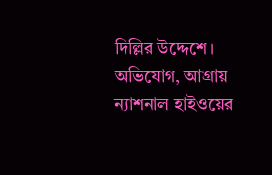দিল্লির উদ্দেশে। অভিযোগ, আগ্রায় ন্যাশনাল হাইওয়ের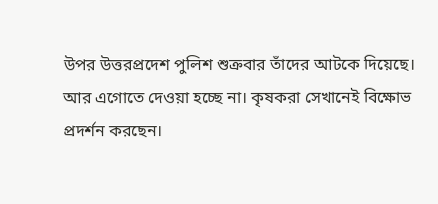উপর উত্তরপ্রদেশ পুলিশ শুক্রবার তাঁদের আটকে দিয়েছে। আর এগোতে দেওয়া হচ্ছে না। কৃষকরা সেখানেই বিক্ষোভ প্রদর্শন করছেন।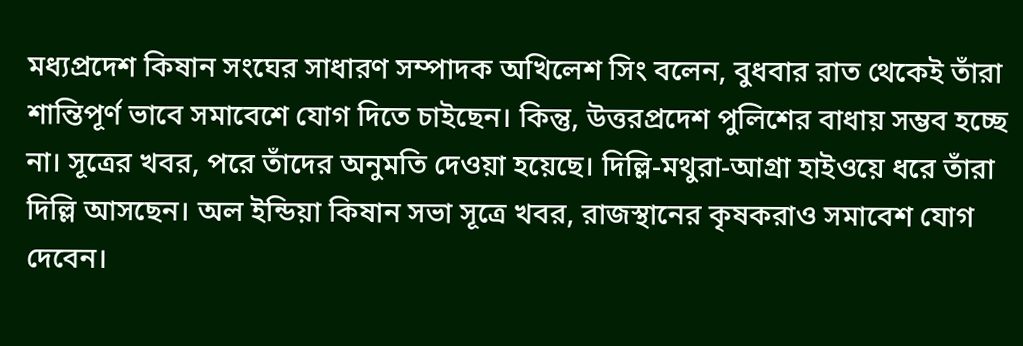মধ্যপ্রদেশ কিষান সংঘের সাধারণ সম্পাদক অখিলেশ সিং বলেন, বুধবার রাত থেকেই তাঁরা শান্তিপূর্ণ ভাবে সমাবেশে যোগ দিতে চাইছেন। কিন্তু, উত্তরপ্রদেশ পুলিশের বাধায় সম্ভব হচ্ছে না। সূত্রের খবর, পরে তাঁদের অনুমতি দেওয়া হয়েছে। দিল্লি-মথুরা-আগ্রা হাইওয়ে ধরে তাঁরা দিল্লি আসছেন। অল ইন্ডিয়া কিষান সভা সূত্রে খবর, রাজস্থানের কৃষকরাও সমাবেশ যোগ দেবেন।